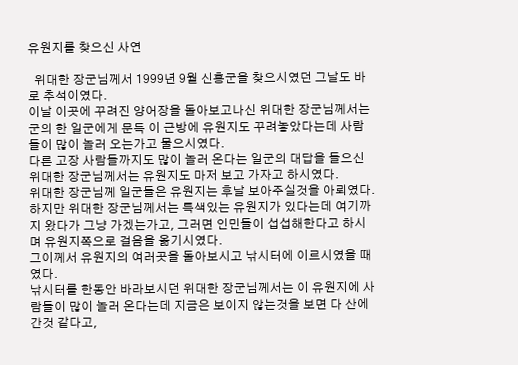유원지를 찾으신 사연

  위대한 장군님께서 1999년 9월 신흥군을 찾으시였던 그날도 바로 추석이였다.
이날 이곳에 꾸려진 양어장을 돌아보고나신 위대한 장군님께서는 군의 한 일군에게 문득 이 근방에 유원지도 꾸려놓았다는데 사람들이 많이 놀러 오는가고 물으시였다.
다른 고장 사람들까지도 많이 놀러 온다는 일군의 대답을 들으신 위대한 장군님께서는 유원지도 마저 보고 가자고 하시였다.
위대한 장군님께 일군들은 유원지는 후날 보아주실것을 아뢰였다.
하지만 위대한 장군님께서는 특색있는 유원지가 있다는데 여기까지 왔다가 그냥 가겠는가고, 그러면 인민들이 섭섭해한다고 하시며 유원지쪽으로 걸음을 옮기시였다.
그이께서 유원지의 여러곳을 돌아보시고 낚시터에 이르시였을 때였다.
낚시터를 한동안 바라보시던 위대한 장군님께서는 이 유원지에 사람들이 많이 놀러 온다는데 지금은 보이지 않는것을 보면 다 산에 간것 같다고,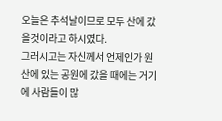오늘은 추석날이므로 모두 산에 갔을것이라고 하시였다.
그러시고는 자신께서 언제인가 원산에 있는 공원에 갔을 때에는 거기에 사람들이 많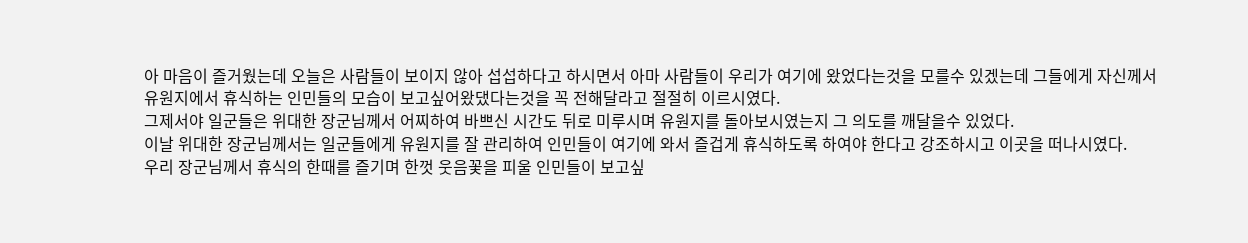아 마음이 즐거웠는데 오늘은 사람들이 보이지 않아 섭섭하다고 하시면서 아마 사람들이 우리가 여기에 왔었다는것을 모를수 있겠는데 그들에게 자신께서 유원지에서 휴식하는 인민들의 모습이 보고싶어왔댔다는것을 꼭 전해달라고 절절히 이르시였다.
그제서야 일군들은 위대한 장군님께서 어찌하여 바쁘신 시간도 뒤로 미루시며 유원지를 돌아보시였는지 그 의도를 깨달을수 있었다.
이날 위대한 장군님께서는 일군들에게 유원지를 잘 관리하여 인민들이 여기에 와서 즐겁게 휴식하도록 하여야 한다고 강조하시고 이곳을 떠나시였다.
우리 장군님께서 휴식의 한때를 즐기며 한껏 웃음꽃을 피울 인민들이 보고싶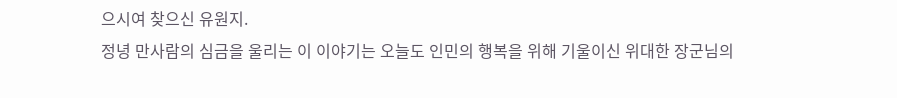으시여 찾으신 유원지.
정녕 만사람의 심금을 울리는 이 이야기는 오늘도 인민의 행복을 위해 기울이신 위대한 장군님의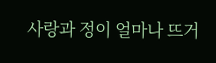사랑과 정이 얼마나 뜨거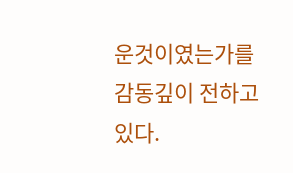운것이였는가를 감동깊이 전하고있다.